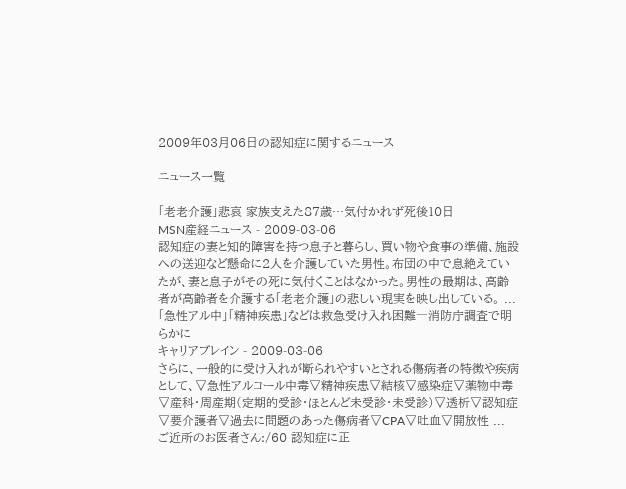2009年03月06日の認知症に関するニュース

ニュース一覧

「老老介護」悲哀 家族支えた87歳…気付かれず死後10日
MSN産経ニュース - 2009-03-06
認知症の妻と知的障害を持つ息子と暮らし、買い物や食事の準備、施設への送迎など懸命に2人を介護していた男性。布団の中で息絶えていたが、妻と息子がその死に気付くことはなかった。男性の最期は、高齢者が高齢者を介護する「老老介護」の悲しい現実を映し出している。 ...
「急性アル中」「精神疾患」などは救急受け入れ困難―消防庁調査で明らかに
キャリアブレイン - 2009-03-06
さらに、一般的に受け入れが断られやすいとされる傷病者の特徴や疾病として、▽急性アルコール中毒▽精神疾患▽結核▽感染症▽薬物中毒▽産科・周産期(定期的受診・ほとんど未受診・未受診)▽透析▽認知症▽要介護者▽過去に問題のあった傷病者▽CPA▽吐血▽開放性 ...
ご近所のお医者さん:/60 認知症に正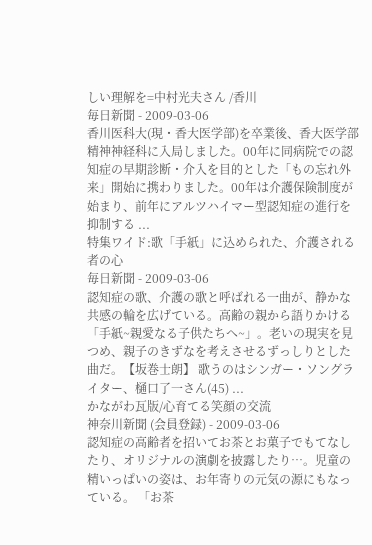しい理解を=中村光夫さん /香川
毎日新聞 - 2009-03-06
香川医科大(現・香大医学部)を卒業後、香大医学部精神神経科に入局しました。00年に同病院での認知症の早期診断・介入を目的とした「もの忘れ外来」開始に携わりました。00年は介護保険制度が始まり、前年にアルツハイマー型認知症の進行を抑制する ...
特集ワイド:歌「手紙」に込められた、介護される者の心
毎日新聞 - 2009-03-06
認知症の歌、介護の歌と呼ばれる一曲が、静かな共感の輪を広げている。高齢の親から語りかける「手紙~親愛なる子供たちへ~」。老いの現実を見つめ、親子のきずなを考えさせるずっしりとした曲だ。【坂巻士朗】 歌うのはシンガー・ソングライター、樋口了一さん(45) ...
かながわ瓦版/心育てる笑顔の交流
神奈川新聞 (会員登録) - 2009-03-06
認知症の高齢者を招いてお茶とお菓子でもてなしたり、オリジナルの演劇を披露したり…。児童の精いっぱいの姿は、お年寄りの元気の源にもなっている。 「お茶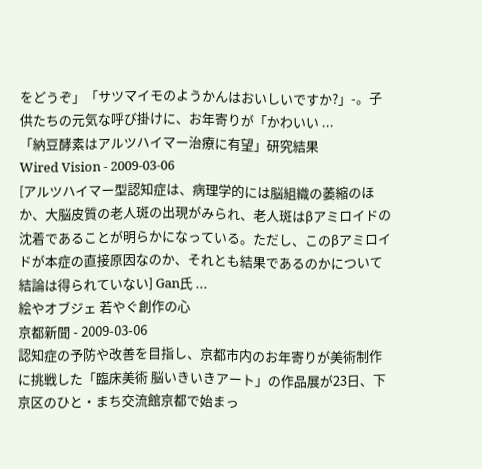をどうぞ」「サツマイモのようかんはおいしいですか?」-。子供たちの元気な呼び掛けに、お年寄りが「かわいい ...
「納豆酵素はアルツハイマー治療に有望」研究結果
Wired Vision - 2009-03-06
[アルツハイマー型認知症は、病理学的には脳組織の萎縮のほか、大脳皮質の老人斑の出現がみられ、老人斑はβアミロイドの沈着であることが明らかになっている。ただし、このβアミロイドが本症の直接原因なのか、それとも結果であるのかについて結論は得られていない] Gan氏 ...
絵やオブジェ 若やぐ創作の心
京都新聞 - 2009-03-06
認知症の予防や改善を目指し、京都市内のお年寄りが美術制作に挑戦した「臨床美術 脳いきいきアート」の作品展が23日、下京区のひと・まち交流館京都で始まっ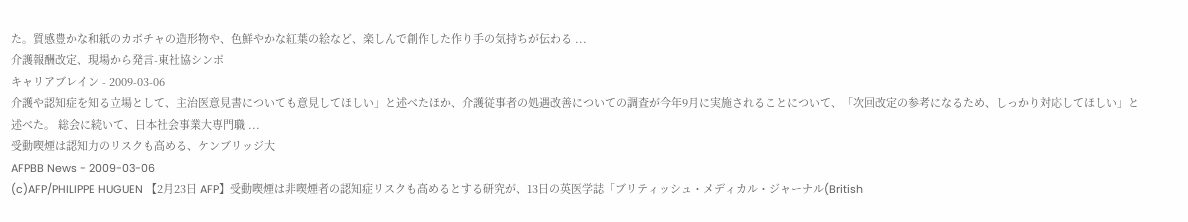た。質感豊かな和紙のカボチャの造形物や、色鮮やかな紅葉の絵など、楽しんで創作した作り手の気持ちが伝わる ...
介護報酬改定、現場から発言-東社協シンポ
キャリアブレイン - 2009-03-06
介護や認知症を知る立場として、主治医意見書についても意見してほしい」と述べたほか、介護従事者の処遇改善についての調査が今年9月に実施されることについて、「次回改定の参考になるため、しっかり対応してほしい」と述べた。 総会に続いて、日本社会事業大専門職 ...
受動喫煙は認知力のリスクも高める、ケンブリッジ大
AFPBB News - 2009-03-06
(c)AFP/PHILIPPE HUGUEN 【2月23日 AFP】受動喫煙は非喫煙者の認知症リスクも高めるとする研究が、13日の英医学誌「ブリティッシュ・メディカル・ジャーナル(British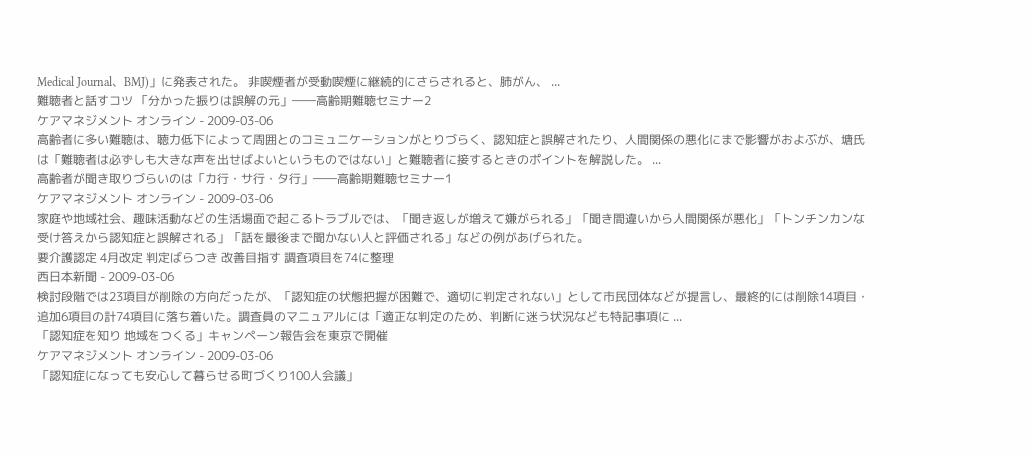Medical Journal、BMJ)」に発表された。 非喫煙者が受動喫煙に継続的にさらされると、肺がん、 ...
難聴者と話すコツ 「分かった振りは誤解の元」――高齢期難聴セミナー2
ケアマネジメント オンライン - 2009-03-06
高齢者に多い難聴は、聴力低下によって周囲とのコミュニケーションがとりづらく、認知症と誤解されたり、人間関係の悪化にまで影響がおよぶが、塘氏は「難聴者は必ずしも大きな声を出せばよいというものではない」と難聴者に接するときのポイントを解説した。 ...
高齢者が聞き取りづらいのは「カ行・サ行・タ行」――高齢期難聴セミナー1
ケアマネジメント オンライン - 2009-03-06
家庭や地域社会、趣味活動などの生活場面で起こるトラブルでは、「聞き返しが増えて嫌がられる」「聞き間違いから人間関係が悪化」「トンチンカンな受け答えから認知症と誤解される」「話を最後まで聞かない人と評価される」などの例があげられた。
要介護認定 4月改定 判定ばらつき 改善目指す 調査項目を74に整理
西日本新聞 - 2009-03-06
検討段階では23項目が削除の方向だったが、「認知症の状態把握が困難で、適切に判定されない」として市民団体などが提言し、最終的には削除14項目・追加6項目の計74項目に落ち着いた。調査員のマニュアルには「適正な判定のため、判断に迷う状況なども特記事項に ...
「認知症を知り 地域をつくる」キャンペーン報告会を東京で開催
ケアマネジメント オンライン - 2009-03-06
「認知症になっても安心して暮らせる町づくり100人会議」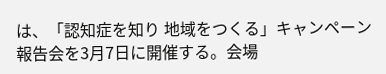は、「認知症を知り 地域をつくる」キャンペーン報告会を3月7日に開催する。会場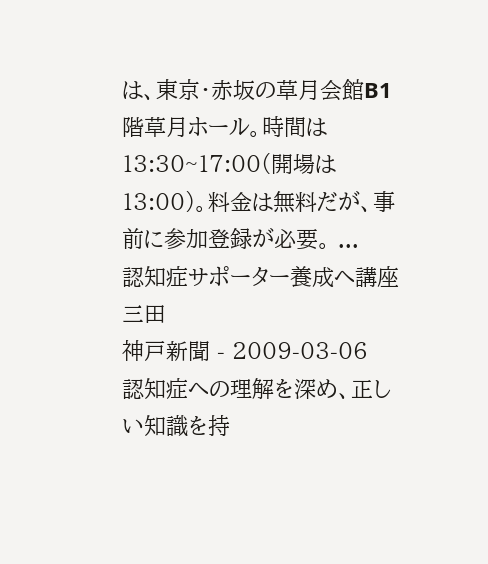は、東京・赤坂の草月会館B1階草月ホール。時間は13:30~17:00(開場は13:00)。料金は無料だが、事前に参加登録が必要。 ...
認知症サポーター養成へ講座 三田
神戸新聞 - 2009-03-06
認知症への理解を深め、正しい知識を持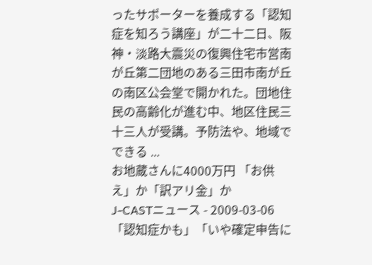ったサポーターを養成する「認知症を知ろう講座」が二十二日、阪神・淡路大震災の復興住宅市営南が丘第二団地のある三田市南が丘の南区公会堂で開かれた。団地住民の高齢化が進む中、地区住民三十三人が受講。予防法や、地域でできる ...
お地蔵さんに4000万円 「お供え」か「訳アリ金」か
J-CASTニュース - 2009-03-06
「認知症かも」「いや確定申告に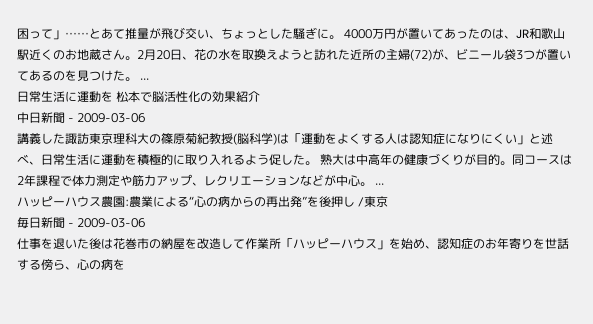困って」……とあて推量が飛び交い、ちょっとした騒ぎに。 4000万円が置いてあったのは、JR和歌山駅近くのお地蔵さん。2月20日、花の水を取換えようと訪れた近所の主婦(72)が、ビニール袋3つが置いてあるのを見つけた。 ...
日常生活に運動を 松本で脳活性化の効果紹介
中日新聞 - 2009-03-06
講義した諏訪東京理科大の篠原菊紀教授(脳科学)は「運動をよくする人は認知症になりにくい」と述べ、日常生活に運動を積極的に取り入れるよう促した。 熟大は中高年の健康づくりが目的。同コースは2年課程で体力測定や筋力アップ、レクリエーションなどが中心。 ...
ハッピーハウス農園:農業による“心の病からの再出発”を後押し /東京
毎日新聞 - 2009-03-06
仕事を退いた後は花巻市の納屋を改造して作業所「ハッピーハウス」を始め、認知症のお年寄りを世話する傍ら、心の病を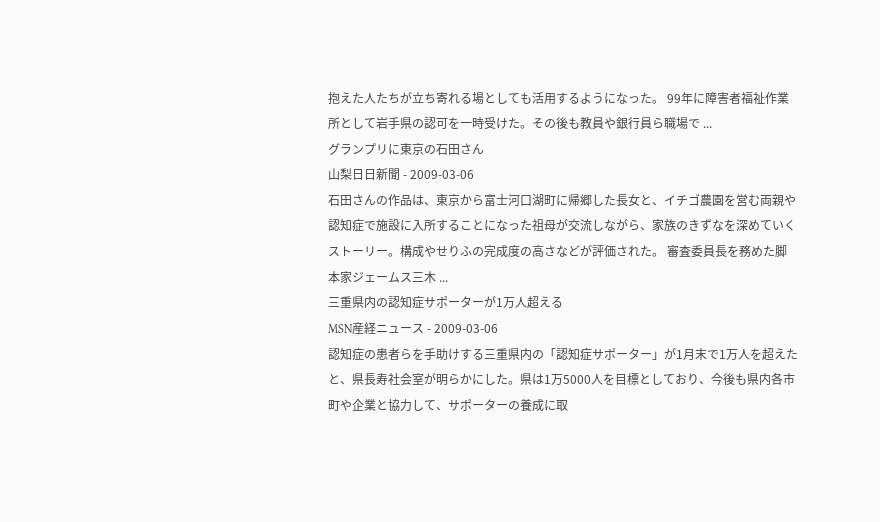抱えた人たちが立ち寄れる場としても活用するようになった。 99年に障害者福祉作業所として岩手県の認可を一時受けた。その後も教員や銀行員ら職場で ...
グランプリに東京の石田さん
山梨日日新聞 - 2009-03-06
石田さんの作品は、東京から富士河口湖町に帰郷した長女と、イチゴ農園を営む両親や認知症で施設に入所することになった祖母が交流しながら、家族のきずなを深めていくストーリー。構成やせりふの完成度の高さなどが評価された。 審査委員長を務めた脚本家ジェームス三木 ...
三重県内の認知症サポーターが1万人超える
MSN産経ニュース - 2009-03-06
認知症の患者らを手助けする三重県内の「認知症サポーター」が1月末で1万人を超えたと、県長寿社会室が明らかにした。県は1万5000人を目標としており、今後も県内各市町や企業と協力して、サポーターの養成に取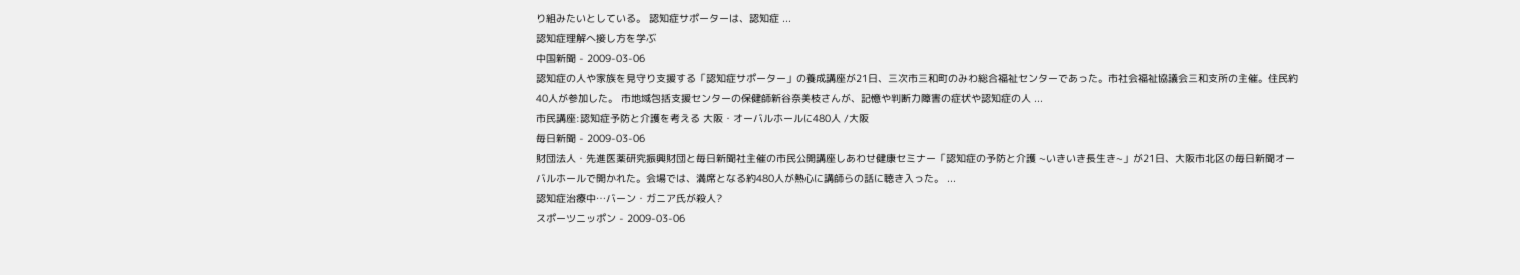り組みたいとしている。 認知症サポーターは、認知症 ...
認知症理解へ接し方を学ぶ
中国新聞 - 2009-03-06
認知症の人や家族を見守り支援する「認知症サポーター」の養成講座が21日、三次市三和町のみわ総合福祉センターであった。市社会福祉協議会三和支所の主催。住民約40人が参加した。 市地域包括支援センターの保健師新谷奈美枝さんが、記憶や判断力障害の症状や認知症の人 ...
市民講座:認知症予防と介護を考える 大阪・オーバルホールに480人 /大阪
毎日新聞 - 2009-03-06
財団法人・先進医薬研究振興財団と毎日新聞社主催の市民公開講座しあわせ健康セミナー「認知症の予防と介護 ~いきいき長生き~」が21日、大阪市北区の毎日新聞オーバルホールで開かれた。会場では、満席となる約480人が熱心に講師らの話に聴き入った。 ...
認知症治療中…バーン・ガニア氏が殺人?
スポーツニッポン - 2009-03-06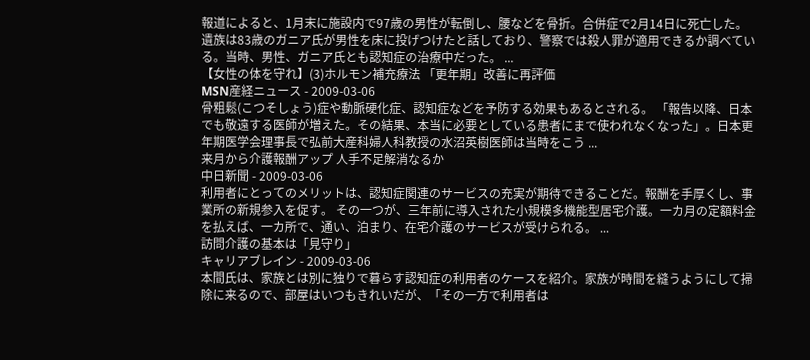報道によると、1月末に施設内で97歳の男性が転倒し、腰などを骨折。合併症で2月14日に死亡した。遺族は83歳のガニア氏が男性を床に投げつけたと話しており、警察では殺人罪が適用できるか調べている。当時、男性、ガニア氏とも認知症の治療中だった。 ...
【女性の体を守れ】(3)ホルモン補充療法 「更年期」改善に再評価
MSN産経ニュース - 2009-03-06
骨粗鬆(こつそしょう)症や動脈硬化症、認知症などを予防する効果もあるとされる。 「報告以降、日本でも敬遠する医師が増えた。その結果、本当に必要としている患者にまで使われなくなった」。日本更年期医学会理事長で弘前大産科婦人科教授の水沼英樹医師は当時をこう ...
来月から介護報酬アップ 人手不足解消なるか
中日新聞 - 2009-03-06
利用者にとってのメリットは、認知症関連のサービスの充実が期待できることだ。報酬を手厚くし、事業所の新規参入を促す。 その一つが、三年前に導入された小規模多機能型居宅介護。一カ月の定額料金を払えば、一カ所で、通い、泊まり、在宅介護のサービスが受けられる。 ...
訪問介護の基本は「見守り」
キャリアブレイン - 2009-03-06
本間氏は、家族とは別に独りで暮らす認知症の利用者のケースを紹介。家族が時間を縫うようにして掃除に来るので、部屋はいつもきれいだが、「その一方で利用者は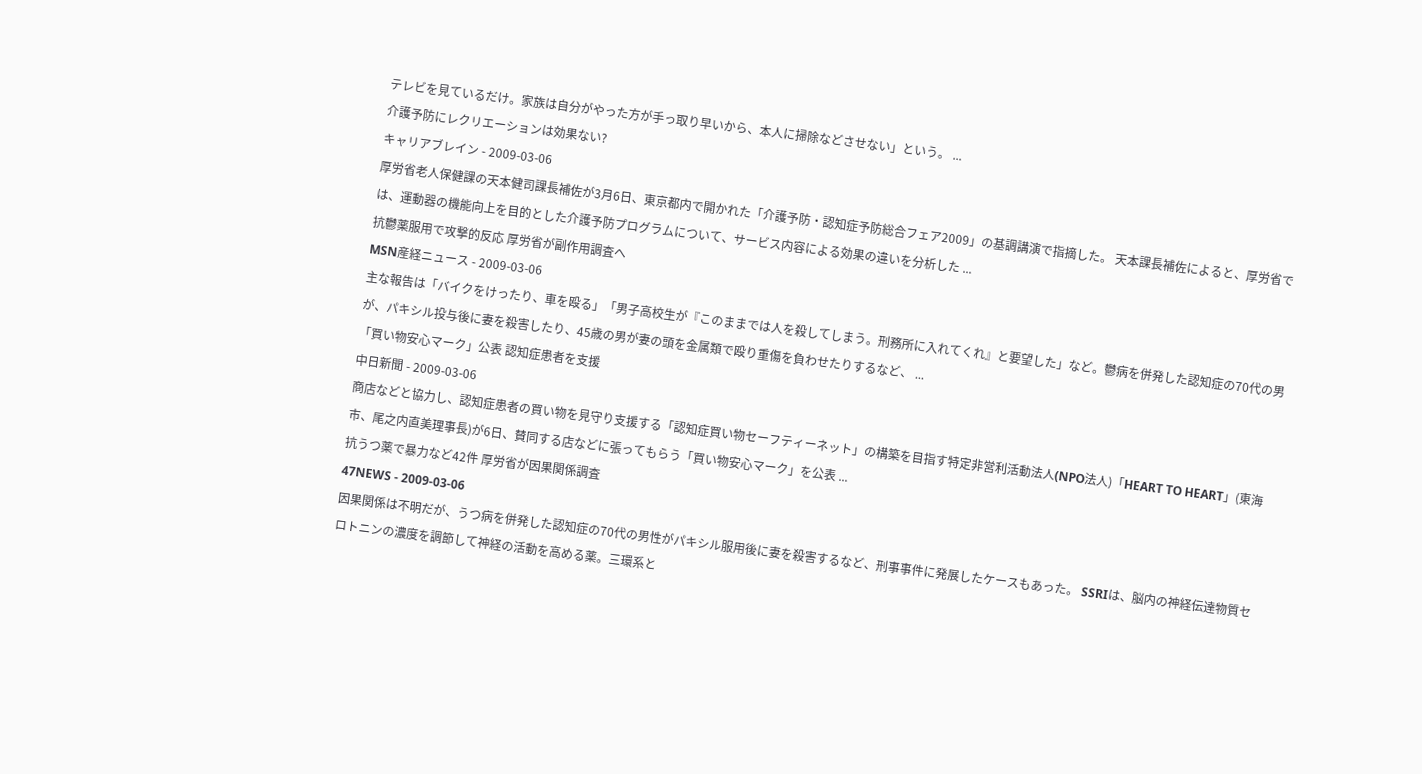テレビを見ているだけ。家族は自分がやった方が手っ取り早いから、本人に掃除などさせない」という。 ...
介護予防にレクリエーションは効果ない?
キャリアブレイン - 2009-03-06
厚労省老人保健課の天本健司課長補佐が3月6日、東京都内で開かれた「介護予防・認知症予防総合フェア2009」の基調講演で指摘した。 天本課長補佐によると、厚労省では、運動器の機能向上を目的とした介護予防プログラムについて、サービス内容による効果の違いを分析した ...
抗鬱薬服用で攻撃的反応 厚労省が副作用調査へ
MSN産経ニュース - 2009-03-06
主な報告は「バイクをけったり、車を殴る」「男子高校生が『このままでは人を殺してしまう。刑務所に入れてくれ』と要望した」など。鬱病を併発した認知症の70代の男が、パキシル投与後に妻を殺害したり、45歳の男が妻の頭を金属類で殴り重傷を負わせたりするなど、 ...
「買い物安心マーク」公表 認知症患者を支援
中日新聞 - 2009-03-06
商店などと協力し、認知症患者の買い物を見守り支援する「認知症買い物セーフティーネット」の構築を目指す特定非営利活動法人(NPO法人)「HEART TO HEART」(東海市、尾之内直美理事長)が6日、賛同する店などに張ってもらう「買い物安心マーク」を公表 ...
抗うつ薬で暴力など42件 厚労省が因果関係調査
47NEWS - 2009-03-06
因果関係は不明だが、うつ病を併発した認知症の70代の男性がパキシル服用後に妻を殺害するなど、刑事事件に発展したケースもあった。 SSRIは、脳内の神経伝達物質セロトニンの濃度を調節して神経の活動を高める薬。三環系と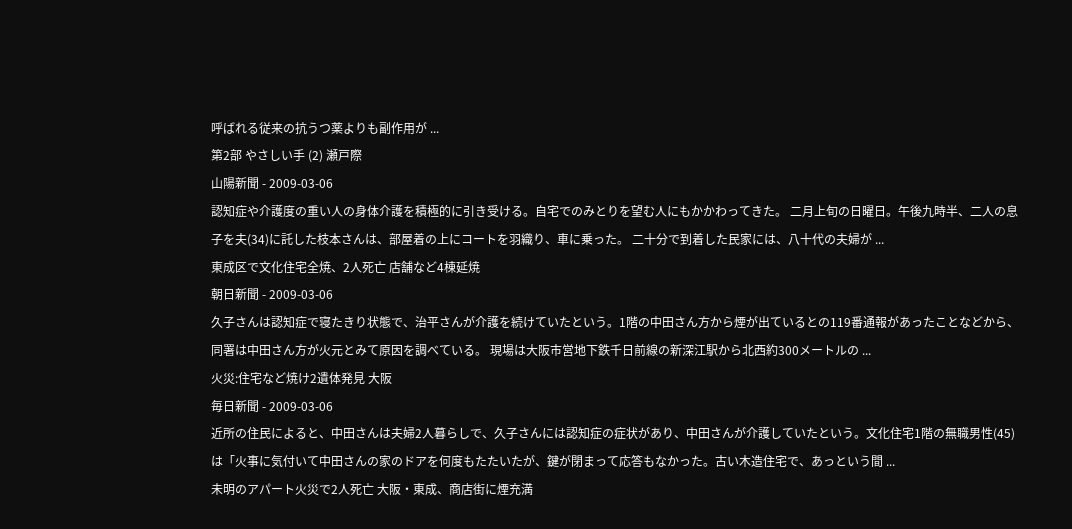呼ばれる従来の抗うつ薬よりも副作用が ...
第2部 やさしい手 (2) 瀬戸際
山陽新聞 - 2009-03-06
認知症や介護度の重い人の身体介護を積極的に引き受ける。自宅でのみとりを望む人にもかかわってきた。 二月上旬の日曜日。午後九時半、二人の息子を夫(34)に託した枝本さんは、部屋着の上にコートを羽織り、車に乗った。 二十分で到着した民家には、八十代の夫婦が ...
東成区で文化住宅全焼、2人死亡 店舗など4棟延焼
朝日新聞 - 2009-03-06
久子さんは認知症で寝たきり状態で、治平さんが介護を続けていたという。1階の中田さん方から煙が出ているとの119番通報があったことなどから、同署は中田さん方が火元とみて原因を調べている。 現場は大阪市営地下鉄千日前線の新深江駅から北西約300メートルの ...
火災:住宅など焼け2遺体発見 大阪
毎日新聞 - 2009-03-06
近所の住民によると、中田さんは夫婦2人暮らしで、久子さんには認知症の症状があり、中田さんが介護していたという。文化住宅1階の無職男性(45)は「火事に気付いて中田さんの家のドアを何度もたたいたが、鍵が閉まって応答もなかった。古い木造住宅で、あっという間 ...
未明のアパート火災で2人死亡 大阪・東成、商店街に煙充満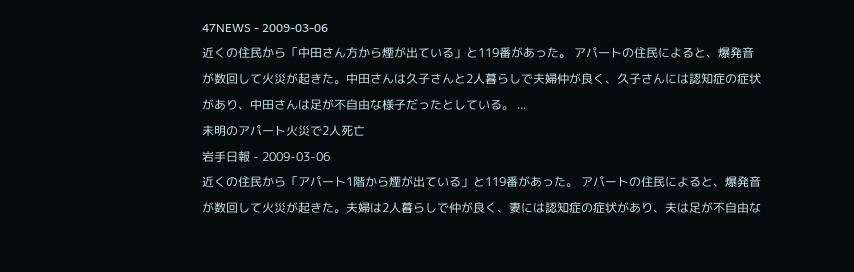47NEWS - 2009-03-06
近くの住民から「中田さん方から煙が出ている」と119番があった。 アパートの住民によると、爆発音が数回して火災が起きた。中田さんは久子さんと2人暮らしで夫婦仲が良く、久子さんには認知症の症状があり、中田さんは足が不自由な様子だったとしている。 ...
未明のアパート火災で2人死亡
岩手日報 - 2009-03-06
近くの住民から「アパート1階から煙が出ている」と119番があった。 アパートの住民によると、爆発音が数回して火災が起きた。夫婦は2人暮らしで仲が良く、妻には認知症の症状があり、夫は足が不自由な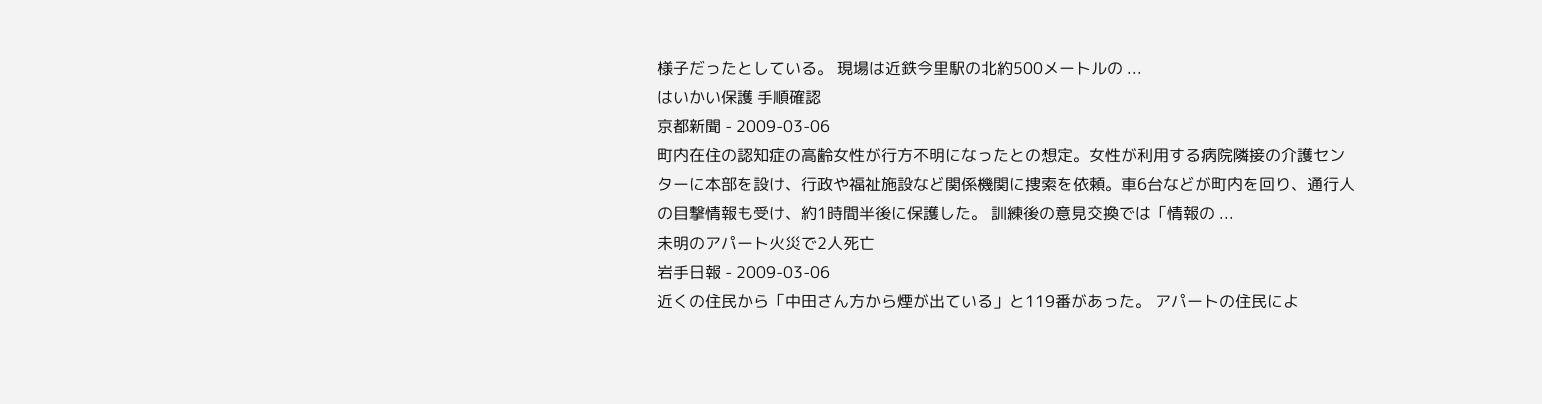様子だったとしている。 現場は近鉄今里駅の北約500メートルの ...
はいかい保護 手順確認
京都新聞 - 2009-03-06
町内在住の認知症の高齢女性が行方不明になったとの想定。女性が利用する病院隣接の介護センターに本部を設け、行政や福祉施設など関係機関に捜索を依頼。車6台などが町内を回り、通行人の目撃情報も受け、約1時間半後に保護した。 訓練後の意見交換では「情報の ...
未明のアパート火災で2人死亡
岩手日報 - 2009-03-06
近くの住民から「中田さん方から煙が出ている」と119番があった。 アパートの住民によ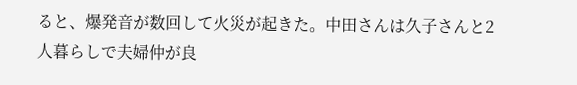ると、爆発音が数回して火災が起きた。中田さんは久子さんと2人暮らしで夫婦仲が良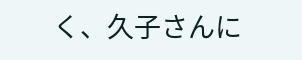く、久子さんに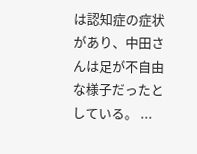は認知症の症状があり、中田さんは足が不自由な様子だったとしている。 ...